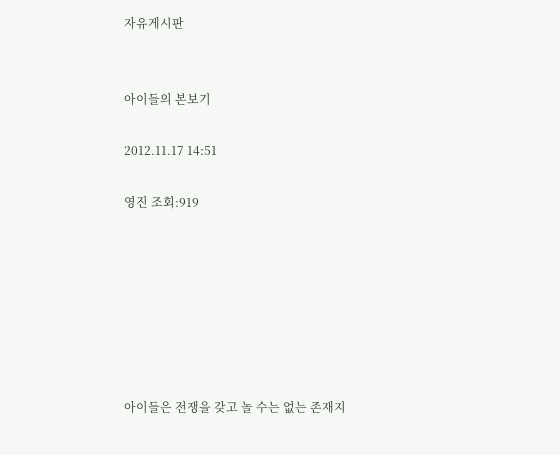자유게시판


아이들의 본보기

2012.11.17 14:51

영진 조회:919







아이들은 전쟁을 갖고 놀 수는 없는 존재지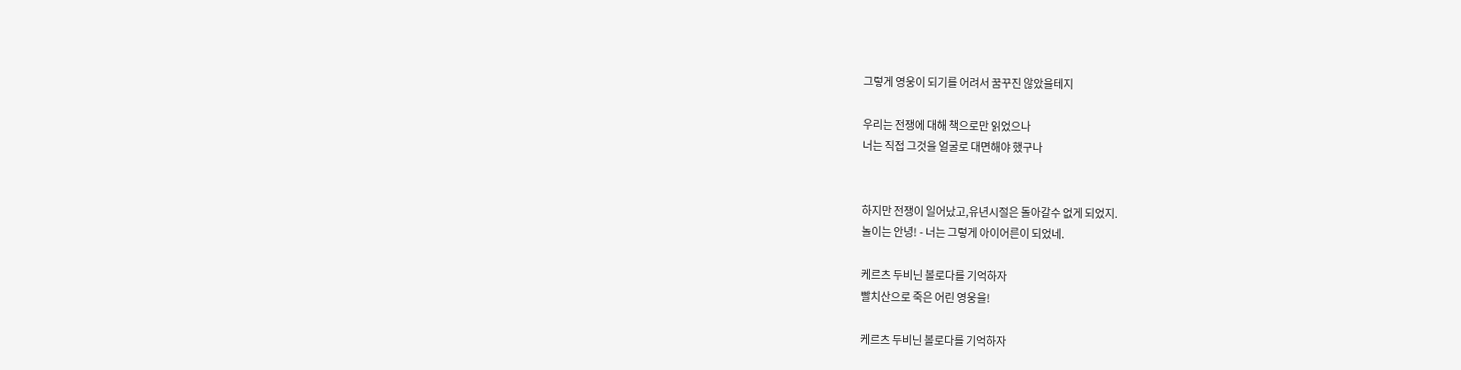그렇게 영웅이 되기를 어려서 꿈꾸진 않았을테지

우리는 전쟁에 대해 책으로만 읽었으나
너는 직접 그것을 얼굴로 대면해야 했구나


하지만 전쟁이 일어났고,유년시절은 돌아갈수 없게 되었지.
놀이는 안녕! - 너는 그렇게 아이어른이 되었네.

케르츠 두비닌 볼로다를 기억하자
빨치산으로 죽은 어린 영웅을!

케르츠 두비닌 볼로다를 기억하자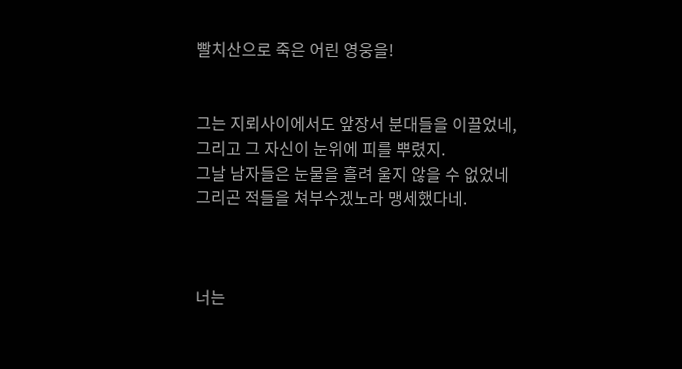빨치산으로 죽은 어린 영웅을!


그는 지뢰사이에서도 앞장서 분대들을 이끌었네,
그리고 그 자신이 눈위에 피를 뿌렸지.
그날 남자들은 눈물을 흘려 울지 않을 수 없었네
그리곤 적들을 쳐부수겠노라 맹세했다네.



너는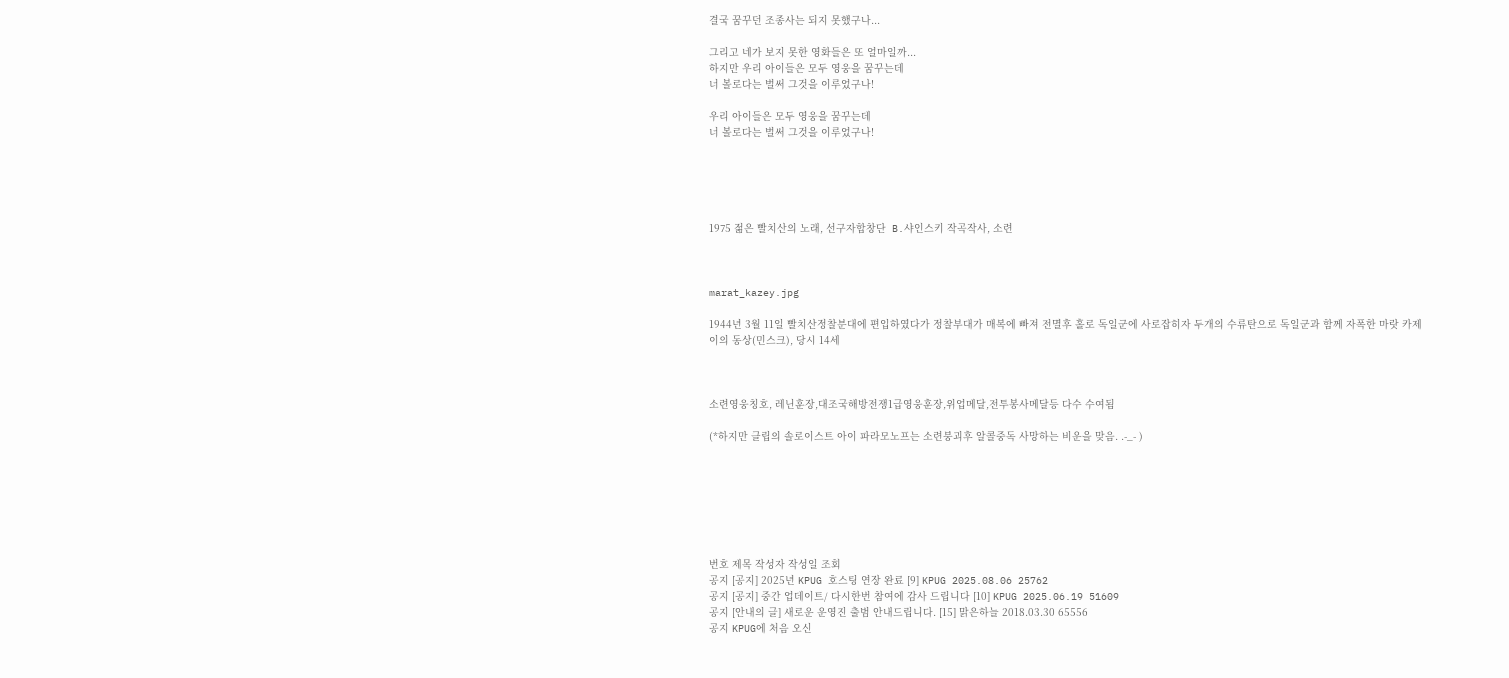결국 꿈꾸던 조종사는 되지 못했구나...

그리고 네가 보지 못한 영화들은 또 얼마일까...
하지만 우리 아이들은 모두 영웅을 꿈꾸는데
너 볼로다는 벌써 그것을 이루었구나!

우리 아이들은 모두 영웅을 꿈꾸는데
너 볼로다는 벌써 그것을 이루었구나!





1975 젊은 빨치산의 노래, 선구자합창단  B.샤인스키 작곡작사, 소련



marat_kazey.jpg

1944년 3월 11일 빨치산정찰분대에 편입하였다가 정찰부대가 매복에 빠져 전멸후 홀로 독일군에 사로잡히자 두개의 수류탄으로 독일군과 함께 자폭한 마랏 카제이의 동상(민스크), 당시 14세



소련영웅칭호, 레닌훈장,대조국해방전쟁1급영웅훈장,위업메달,전투봉사메달등 다수 수여됨

(*하지만 클립의 솔로이스트 아이 파라모노프는 소련붕괴후 알콜중독 사망하는 비운을 맞음. .-_- )







번호 제목 작성자 작성일 조회
공지 [공지] 2025년 KPUG 호스팅 연장 완료 [9] KPUG 2025.08.06 25762
공지 [공지] 중간 업데이트/ 다시한번 참여에 감사 드립니다 [10] KPUG 2025.06.19 51609
공지 [안내의 글] 새로운 운영진 출범 안내드립니다. [15] 맑은하늘 2018.03.30 65556
공지 KPUG에 처음 오신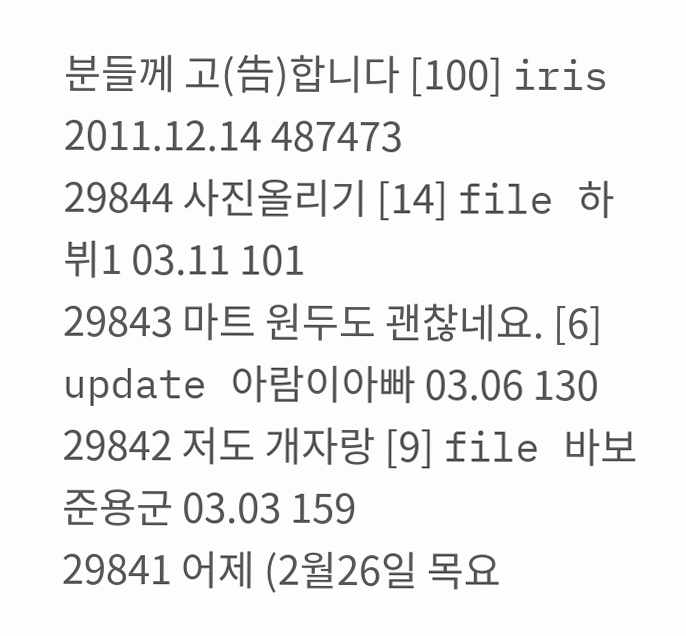분들께 고(告)합니다 [100] iris 2011.12.14 487473
29844 사진올리기 [14] file 하뷔1 03.11 101
29843 마트 원두도 괜찮네요. [6] update 아람이아빠 03.06 130
29842 저도 개자랑 [9] file 바보준용군 03.03 159
29841 어제 (2월26일 목요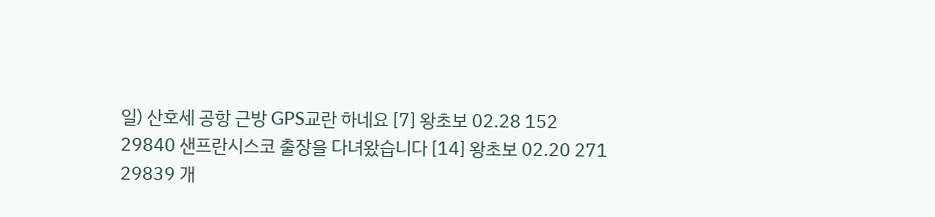일) 산호세 공항 근방 GPS교란 하네요 [7] 왕초보 02.28 152
29840 샌프란시스코 출장을 다녀왔습니다 [14] 왕초보 02.20 271
29839 개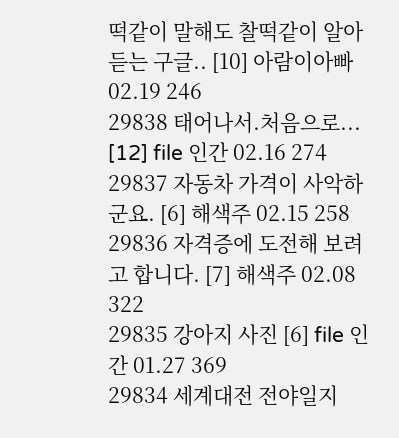떡같이 말해도 찰떡같이 알아 듣는 구글.. [10] 아람이아빠 02.19 246
29838 태어나서.처음으로... [12] file 인간 02.16 274
29837 자동차 가격이 사악하군요. [6] 해색주 02.15 258
29836 자격증에 도전해 보려고 합니다. [7] 해색주 02.08 322
29835 강아지 사진 [6] file 인간 01.27 369
29834 세계대전 전야일지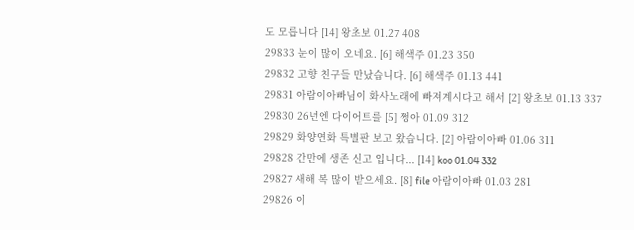도 모릅니다 [14] 왕초보 01.27 408
29833 눈이 많이 오네요. [6] 해색주 01.23 350
29832 고향 친구들 만났습니다. [6] 해색주 01.13 441
29831 아람이아빠님이 화사노래에 빠져계시다고 해서 [2] 왕초보 01.13 337
29830 26년엔 다이어트를 [5] 쩡아 01.09 312
29829 화양연화 특별판 보고 왔습니다. [2] 아람이아빠 01.06 311
29828 간만에 생존 신고 입니다... [14] koo 01.04 332
29827 새해 복 많이 받으세요. [8] file 아람이아빠 01.03 281
29826 이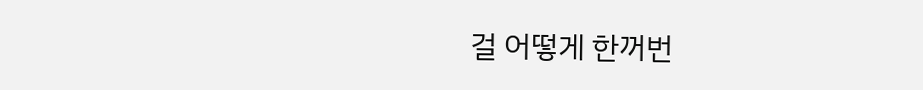걸 어떻게 한꺼번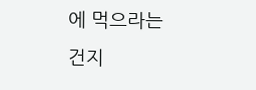에 먹으라는 건지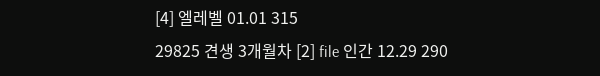[4] 엘레벨 01.01 315
29825 견생 3개월차 [2] file 인간 12.29 290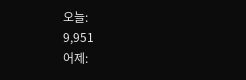오늘:
9,951
어제: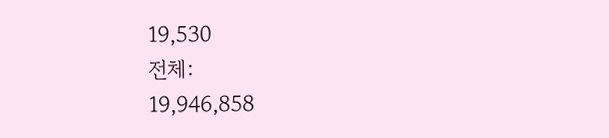19,530
전체:
19,946,858